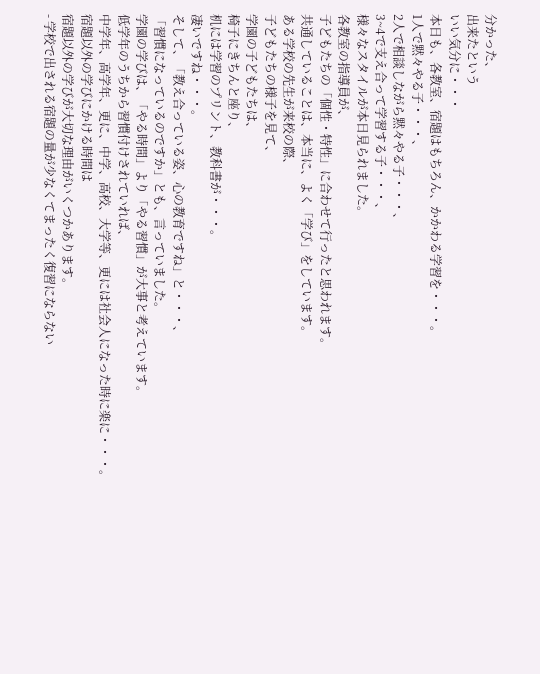分かった、
出来たという
いい気分に・・・
本日も、各教室、宿題はもちろん、かかわる学習を・・・。
1人で黙々やる子・・・、
2人で相談しながら黙々やる子・・・、
3~4で支え合って学習する子・・・、
様々なスタイルが本日見られました。
各教室の指導員が、
子どもたちの「個性・特性」に合わせて行ったと思われます。
共通していることは、本当に、よく「学び」をしています。
ある学校の先生が来校の際、
子どもたちの様子を見て、
学園の子どもたちは、
椅子にきちんと座り、
机には学習のプリント、教科書が・・・。
凄いですね・・・。
そして、「教え合っている姿、心の教育ですね」と・・・、
「習慣になっているのですか」とも、言っていました。
学園の学びは、「やる時間」より「やる習慣」が大事と考えています。
低学年のうちから習慣付けされていれば、
中学年、高学年、更に、中学、高校、大学等、更には社会人になった時に楽に・・・。
宿題以外の学びにかける時間は
宿題以外の学びが大切な理由がいくつかあります。
- 学校で出される宿題の量が少なくてまったく復習にならない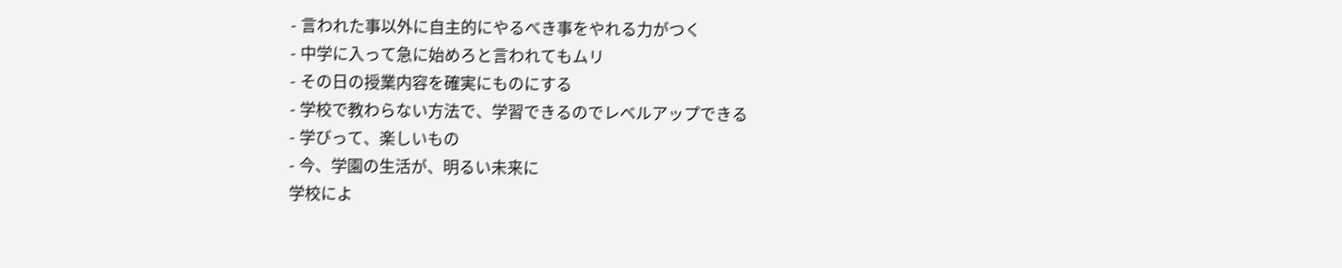- 言われた事以外に自主的にやるべき事をやれる力がつく
- 中学に入って急に始めろと言われてもムリ
- その日の授業内容を確実にものにする
- 学校で教わらない方法で、学習できるのでレベルアップできる
- 学びって、楽しいもの
- 今、学園の生活が、明るい未来に
学校によ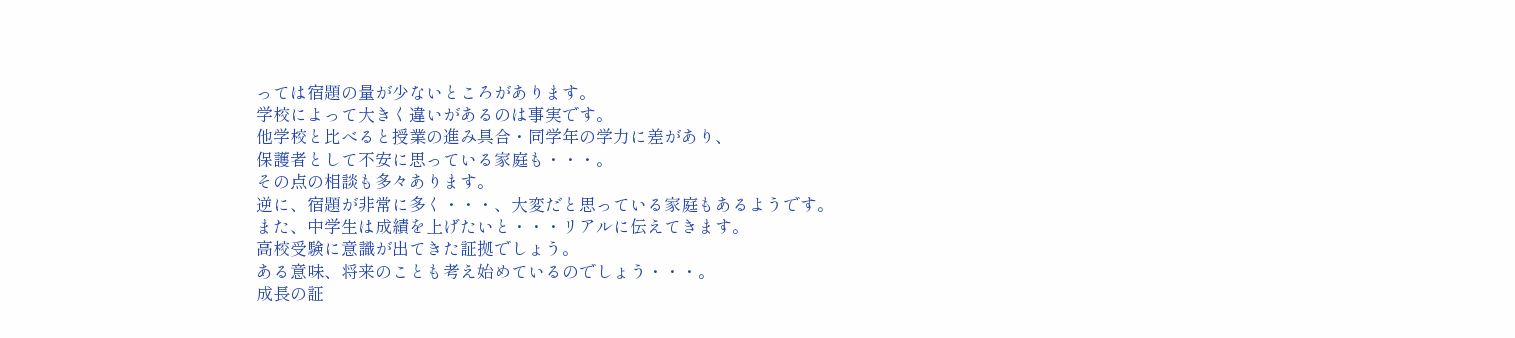っては宿題の量が少ないところがあります。
学校によって大きく違いがあるのは事実です。
他学校と比べると授業の進み具合・同学年の学力に差があり、
保護者として不安に思っている家庭も・・・。
その点の相談も多々あります。
逆に、宿題が非常に多く・・・、大変だと思っている家庭もあるようです。
また、中学生は成績を上げたいと・・・リアルに伝えてきます。
高校受験に意識が出てきた証拠でしょう。
ある意味、将来のことも考え始めているのでしょう・・・。
成長の証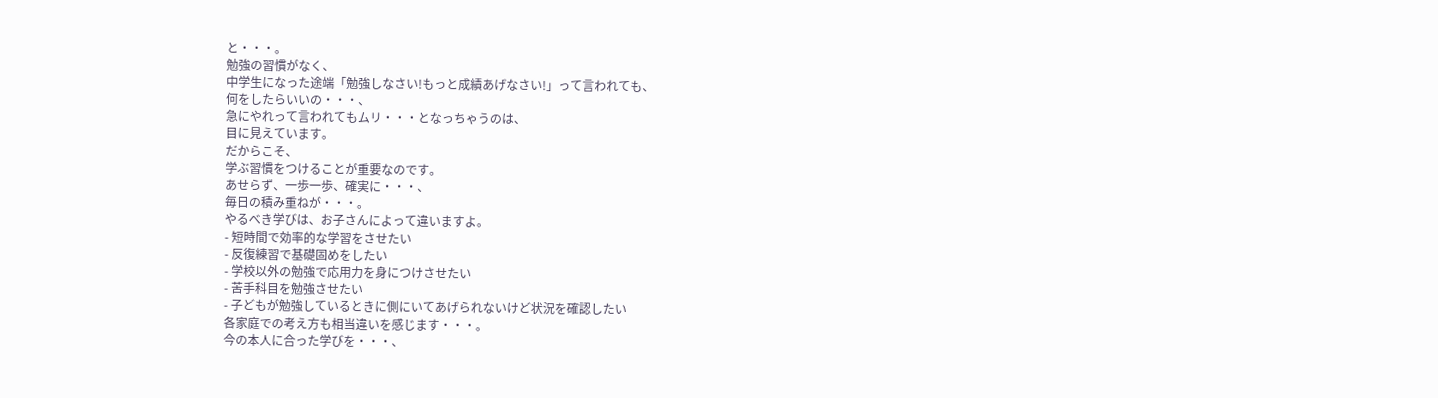と・・・。
勉強の習慣がなく、
中学生になった途端「勉強しなさい!もっと成績あげなさい!」って言われても、
何をしたらいいの・・・、
急にやれって言われてもムリ・・・となっちゃうのは、
目に見えています。
だからこそ、
学ぶ習慣をつけることが重要なのです。
あせらず、一歩一歩、確実に・・・、
毎日の積み重ねが・・・。
やるべき学びは、お子さんによって違いますよ。
- 短時間で効率的な学習をさせたい
- 反復練習で基礎固めをしたい
- 学校以外の勉強で応用力を身につけさせたい
- 苦手科目を勉強させたい
- 子どもが勉強しているときに側にいてあげられないけど状況を確認したい
各家庭での考え方も相当違いを感じます・・・。
今の本人に合った学びを・・・、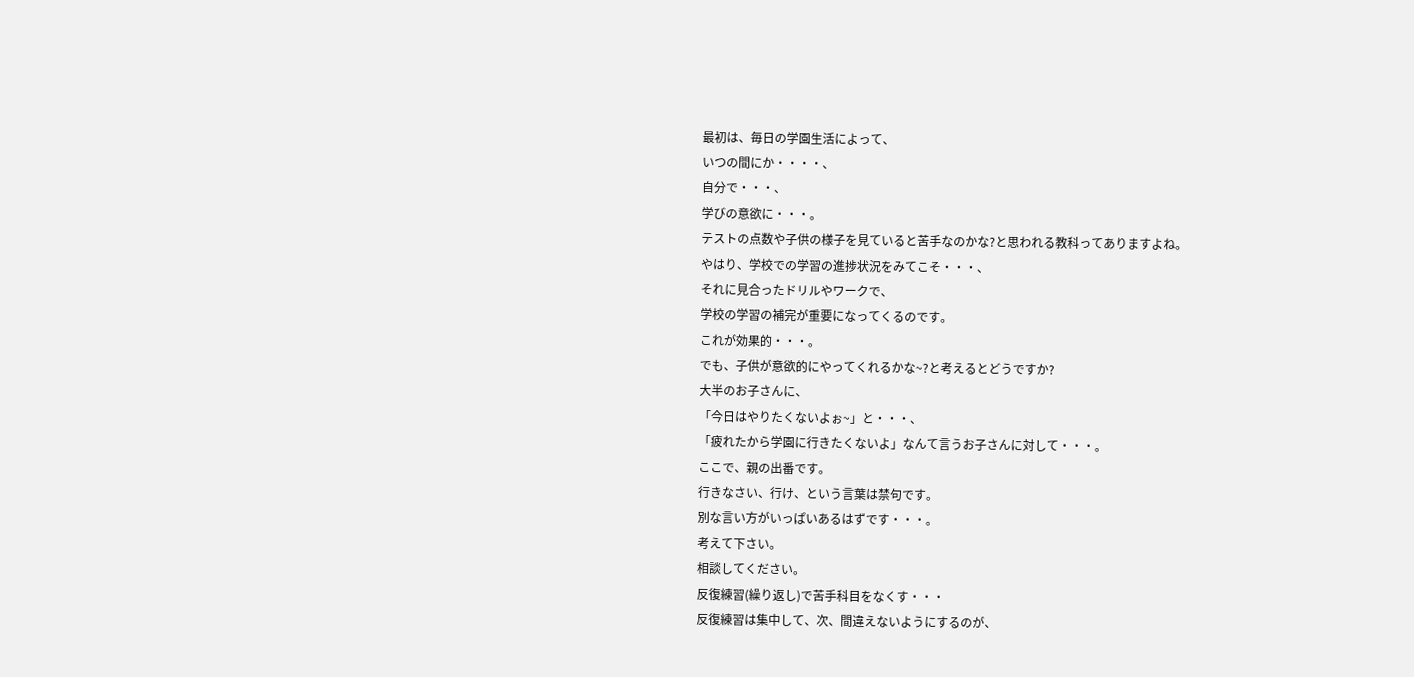最初は、毎日の学園生活によって、
いつの間にか・・・・、
自分で・・・、
学びの意欲に・・・。
テストの点数や子供の様子を見ていると苦手なのかな?と思われる教科ってありますよね。
やはり、学校での学習の進捗状況をみてこそ・・・、
それに見合ったドリルやワークで、
学校の学習の補完が重要になってくるのです。
これが効果的・・・。
でも、子供が意欲的にやってくれるかな~?と考えるとどうですか?
大半のお子さんに、
「今日はやりたくないよぉ~」と・・・、
「疲れたから学園に行きたくないよ」なんて言うお子さんに対して・・・。
ここで、親の出番です。
行きなさい、行け、という言葉は禁句です。
別な言い方がいっぱいあるはずです・・・。
考えて下さい。
相談してください。
反復練習(繰り返し)で苦手科目をなくす・・・
反復練習は集中して、次、間違えないようにするのが、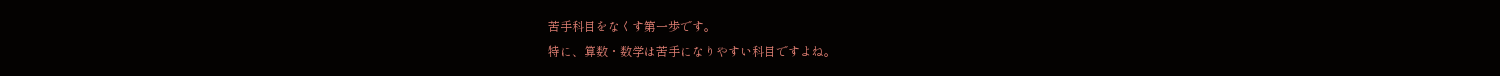苦手科目をなくす第一歩です。
特に、算数・数学は苦手になりやすい科目ですよね。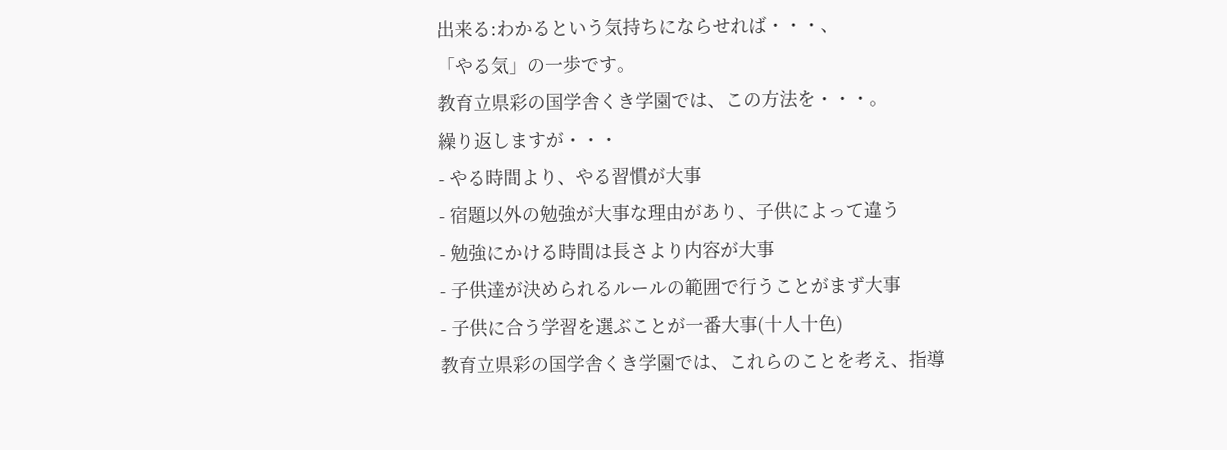出来る:わかるという気持ちにならせれば・・・、
「やる気」の一歩です。
教育立県彩の国学舎くき学園では、この方法を・・・。
繰り返しますが・・・
- やる時間より、やる習慣が大事
- 宿題以外の勉強が大事な理由があり、子供によって違う
- 勉強にかける時間は長さより内容が大事
- 子供達が決められるルールの範囲で行うことがまず大事
- 子供に合う学習を選ぶことが一番大事(十人十色)
教育立県彩の国学舎くき学園では、これらのことを考え、指導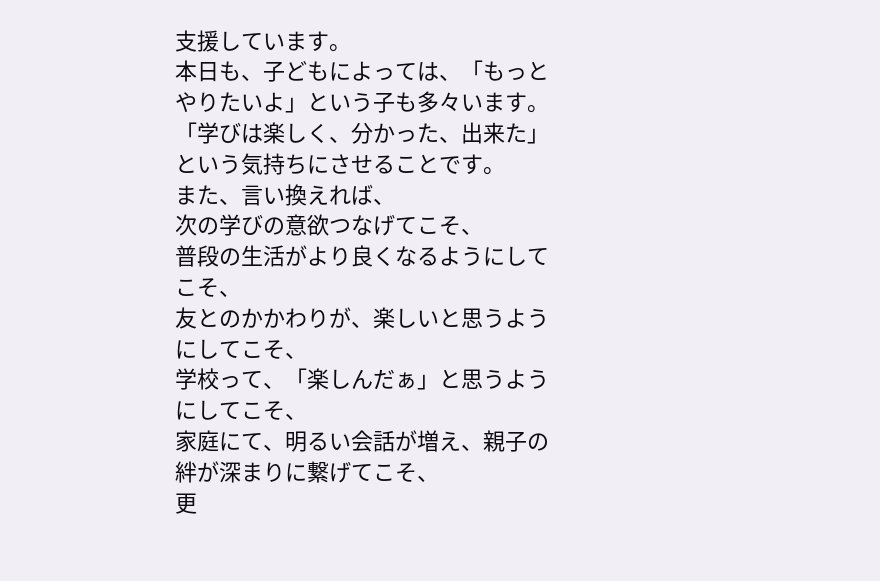支援しています。
本日も、子どもによっては、「もっとやりたいよ」という子も多々います。
「学びは楽しく、分かった、出来た」という気持ちにさせることです。
また、言い換えれば、
次の学びの意欲つなげてこそ、
普段の生活がより良くなるようにしてこそ、
友とのかかわりが、楽しいと思うようにしてこそ、
学校って、「楽しんだぁ」と思うようにしてこそ、
家庭にて、明るい会話が増え、親子の絆が深まりに繋げてこそ、
更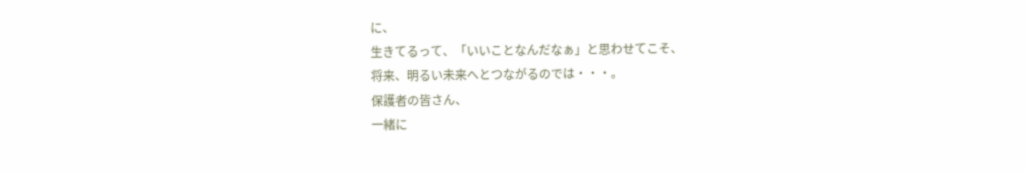に、
生きてるって、「いいことなんだなぁ」と思わせてこそ、
将来、明るい未来へとつながるのでは・・・。
保護者の皆さん、
一緒に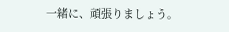一緒に、頑張りましょう。